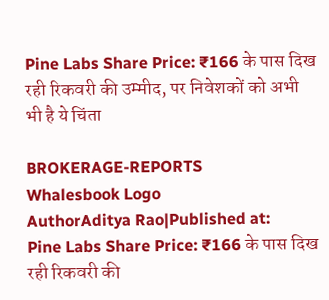Pine Labs Share Price: ₹166 के पास दिख रही रिकवरी की उम्मीद, पर निवेशकों को अभी भी है ये चिंता

BROKERAGE-REPORTS
Whalesbook Logo
AuthorAditya Rao|Published at:
Pine Labs Share Price: ₹166 के पास दिख रही रिकवरी की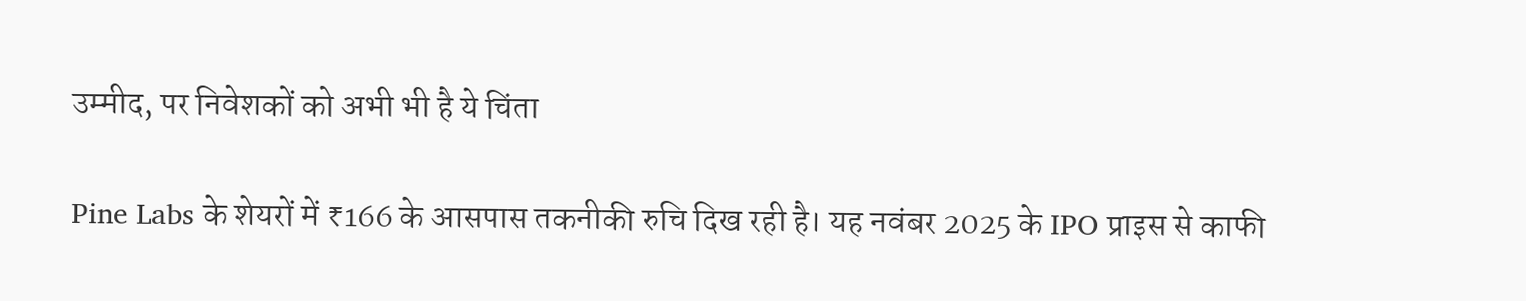उम्मीद, पर निवेशकों को अभी भी है ये चिंता

Pine Labs के शेयरों में ₹166 के आसपास तकनीकी रुचि दिख रही है। यह नवंबर 2025 के IPO प्राइस से काफी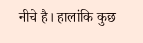नीचे है। हालांकि कुछ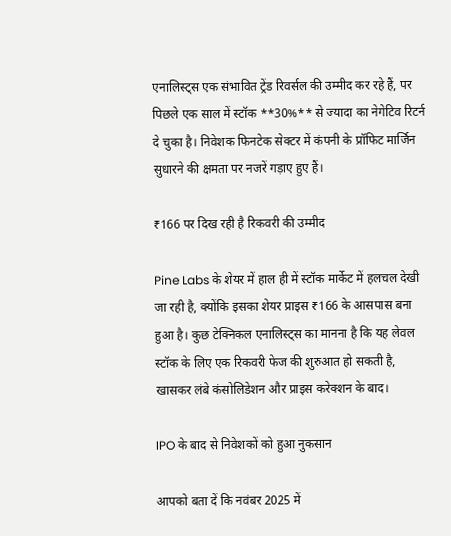एनालिस्ट्स एक संभावित ट्रेंड रिवर्सल की उम्मीद कर रहे हैं, पर पिछले एक साल में स्टॉक **30%** से ज्यादा का नेगेटिव रिटर्न दे चुका है। निवेशक फिनटेक सेक्टर में कंपनी के प्रॉफिट मार्जिन सुधारने की क्षमता पर नजरें गड़ाए हुए हैं।

₹166 पर दिख रही है रिकवरी की उम्मीद

Pine Labs के शेयर में हाल ही में स्टॉक मार्केट में हलचल देखी जा रही है, क्योंकि इसका शेयर प्राइस ₹166 के आसपास बना हुआ है। कुछ टेक्निकल एनालिस्ट्स का मानना है कि यह लेवल स्टॉक के लिए एक रिकवरी फेज की शुरुआत हो सकती है, खासकर लंबे कंसोलिडेशन और प्राइस करेक्शन के बाद।

IPO के बाद से निवेशकों को हुआ नुकसान

आपको बता दें कि नवंबर 2025 में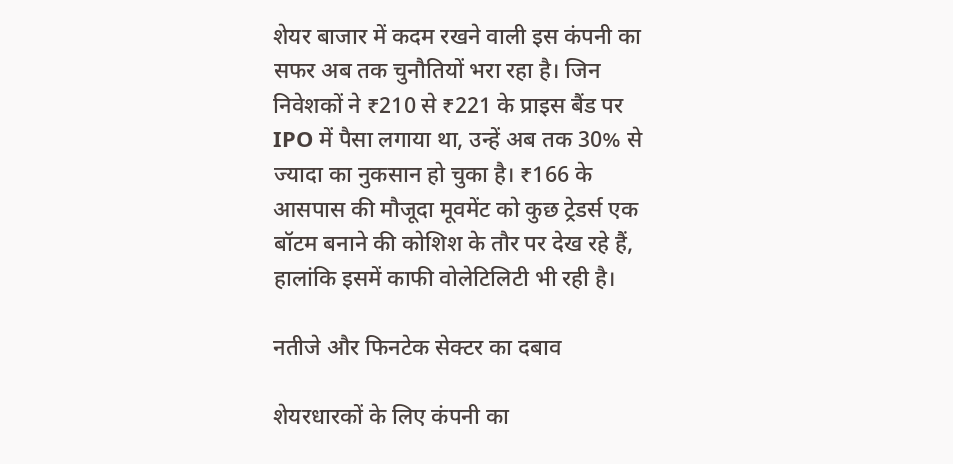शेयर बाजार में कदम रखने वाली इस कंपनी का सफर अब तक चुनौतियों भरा रहा है। जिन निवेशकों ने ₹210 से ₹221 के प्राइस बैंड पर IPO में पैसा लगाया था, उन्हें अब तक 30% से ज्यादा का नुकसान हो चुका है। ₹166 के आसपास की मौजूदा मूवमेंट को कुछ ट्रेडर्स एक बॉटम बनाने की कोशिश के तौर पर देख रहे हैं, हालांकि इसमें काफी वोलेटिलिटी भी रही है।

नतीजे और फिनटेक सेक्टर का दबाव

शेयरधारकों के लिए कंपनी का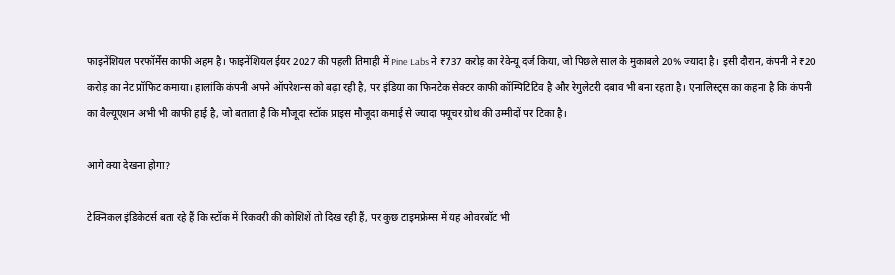फाइनेंशियल परफॉर्मेंस काफी अहम है। फाइनेंशियल ईयर 2027 की पहली तिमाही में Pine Labs ने ₹737 करोड़ का रेवेन्यू दर्ज किया, जो पिछले साल के मुकाबले 20% ज्यादा है। इसी दौरान, कंपनी ने ₹20 करोड़ का नेट प्रॉफिट कमाया। हालांकि कंपनी अपने ऑपरेशन्स को बढ़ा रही है, पर इंडिया का फिनटेक सेक्टर काफी कॉम्पिटिटिव है और रेगुलेटरी दबाव भी बना रहता है। एनालिस्ट्स का कहना है कि कंपनी का वैल्यूएशन अभी भी काफी हाई है, जो बताता है कि मौजूदा स्टॉक प्राइस मौजूदा कमाई से ज्यादा फ्यूचर ग्रोथ की उम्मीदों पर टिका है।

आगे क्या देखना होगा?

टेक्निकल इंडिकेटर्स बता रहे हैं कि स्टॉक में रिकवरी की कोशिशें तो दिख रही हैं, पर कुछ टाइमफ्रेम्स में यह ओवरबॉट भी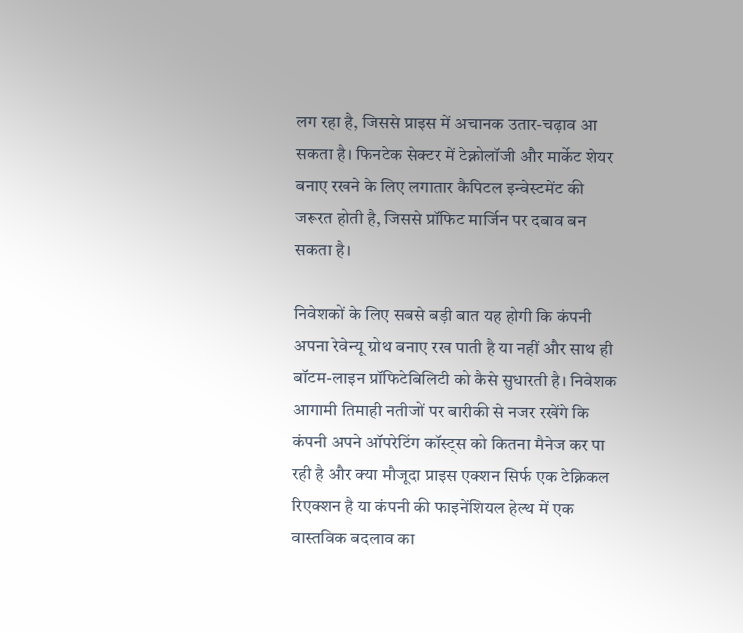लग रहा है, जिससे प्राइस में अचानक उतार-चढ़ाव आ सकता है। फिनटेक सेक्टर में टेक्नोलॉजी और मार्केट शेयर बनाए रखने के लिए लगातार कैपिटल इन्वेस्टमेंट की जरूरत होती है, जिससे प्रॉफिट मार्जिन पर दबाव बन सकता है।

निवेशकों के लिए सबसे बड़ी बात यह होगी कि कंपनी अपना रेवेन्यू ग्रोथ बनाए रख पाती है या नहीं और साथ ही बॉटम-लाइन प्रॉफिटेबिलिटी को कैसे सुधारती है। निवेशक आगामी तिमाही नतीजों पर बारीकी से नजर रखेंगे कि कंपनी अपने ऑपरेटिंग कॉस्ट्स को कितना मैनेज कर पा रही है और क्या मौजूदा प्राइस एक्शन सिर्फ एक टेक्निकल रिएक्शन है या कंपनी की फाइनेंशियल हेल्थ में एक वास्तविक बदलाव का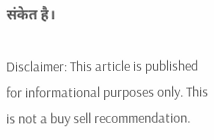संकेत है।

Disclaimer: This article is published for informational purposes only. This is not a buy sell recommendation.